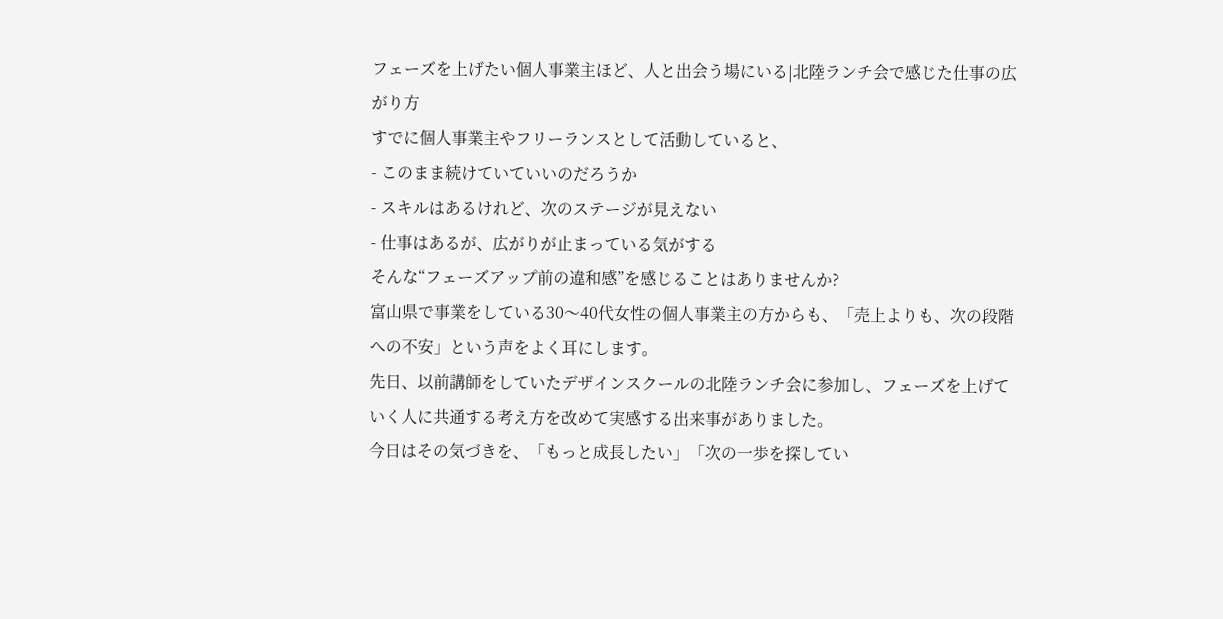フェーズを上げたい個人事業主ほど、人と出会う場にいる|北陸ランチ会で感じた仕事の広がり方
すでに個人事業主やフリーランスとして活動していると、
- このまま続けていていいのだろうか
- スキルはあるけれど、次のステージが見えない
- 仕事はあるが、広がりが止まっている気がする
そんな“フェーズアップ前の違和感”を感じることはありませんか?
富山県で事業をしている30〜40代女性の個人事業主の方からも、「売上よりも、次の段階への不安」という声をよく耳にします。
先日、以前講師をしていたデザインスクールの北陸ランチ会に参加し、フェーズを上げていく人に共通する考え方を改めて実感する出来事がありました。
今日はその気づきを、「もっと成長したい」「次の一歩を探してい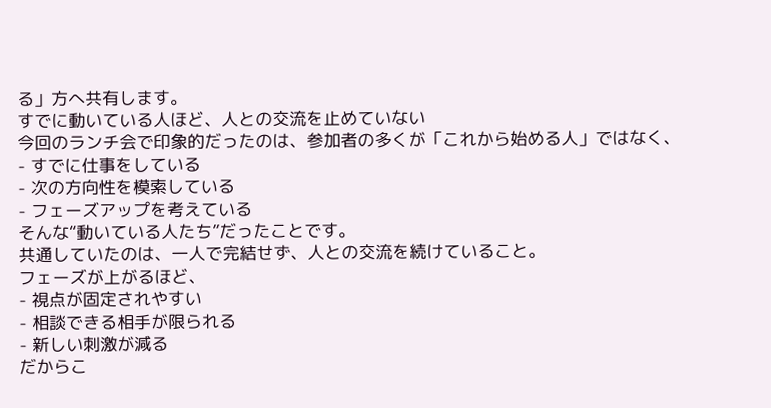る」方へ共有します。
すでに動いている人ほど、人との交流を止めていない
今回のランチ会で印象的だったのは、参加者の多くが「これから始める人」ではなく、
- すでに仕事をしている
- 次の方向性を模索している
- フェーズアップを考えている
そんな“動いている人たち”だったことです。
共通していたのは、一人で完結せず、人との交流を続けていること。
フェーズが上がるほど、
- 視点が固定されやすい
- 相談できる相手が限られる
- 新しい刺激が減る
だからこ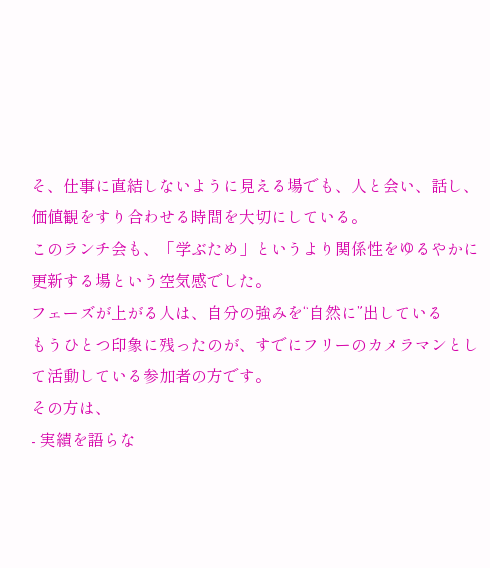そ、仕事に直結しないように見える場でも、人と会い、話し、価値観をすり合わせる時間を大切にしている。
このランチ会も、「学ぶため」というより関係性をゆるやかに更新する場という空気感でした。
フェーズが上がる人は、自分の強みを“自然に”出している
もうひとつ印象に残ったのが、すでにフリーのカメラマンとして活動している参加者の方です。
その方は、
- 実績を語らな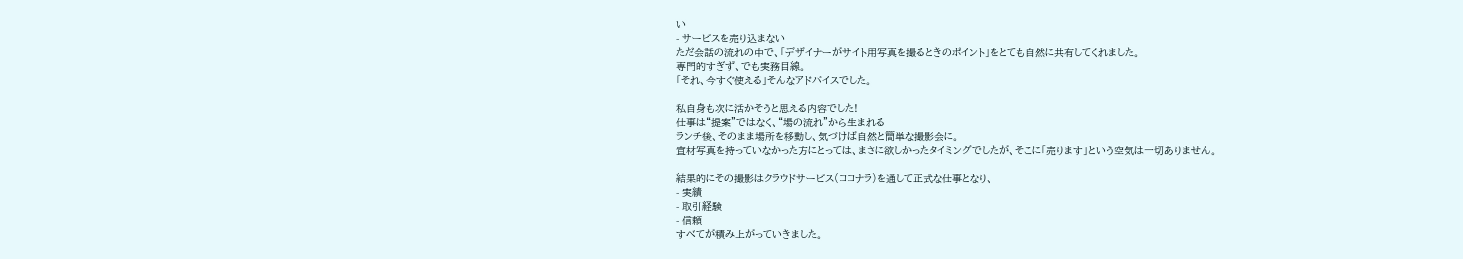い
- サービスを売り込まない
ただ会話の流れの中で、「デザイナーがサイト用写真を撮るときのポイント」をとても自然に共有してくれました。
専門的すぎず、でも実務目線。
「それ、今すぐ使える」そんなアドバイスでした。

私自身も次に活かそうと思える内容でした!
仕事は“提案”ではなく、“場の流れ”から生まれる
ランチ後、そのまま場所を移動し、気づけば自然と簡単な撮影会に。
宣材写真を持っていなかった方にとっては、まさに欲しかったタイミングでしたが、そこに「売ります」という空気は一切ありません。

結果的にその撮影はクラウドサービス(ココナラ)を通して正式な仕事となり、
- 実績
- 取引経験
- 信頼
すべてが積み上がっていきました。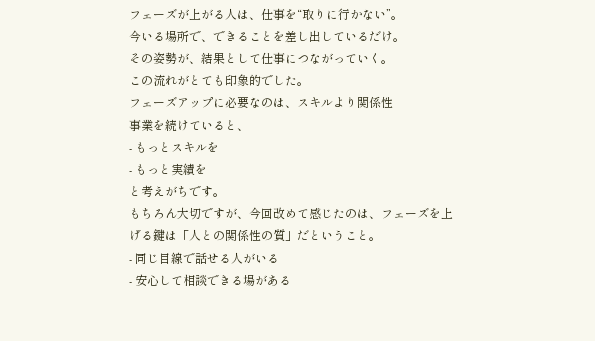フェーズが上がる人は、仕事を“取りに行かない”。
今いる場所で、できることを差し出しているだけ。
その姿勢が、結果として仕事につながっていく。
この流れがとても印象的でした。
フェーズアップに必要なのは、スキルより関係性
事業を続けていると、
- もっとスキルを
- もっと実績を
と考えがちです。
もちろん大切ですが、今回改めて感じたのは、フェーズを上げる鍵は「人との関係性の質」だということ。
- 同じ目線で話せる人がいる
- 安心して相談できる場がある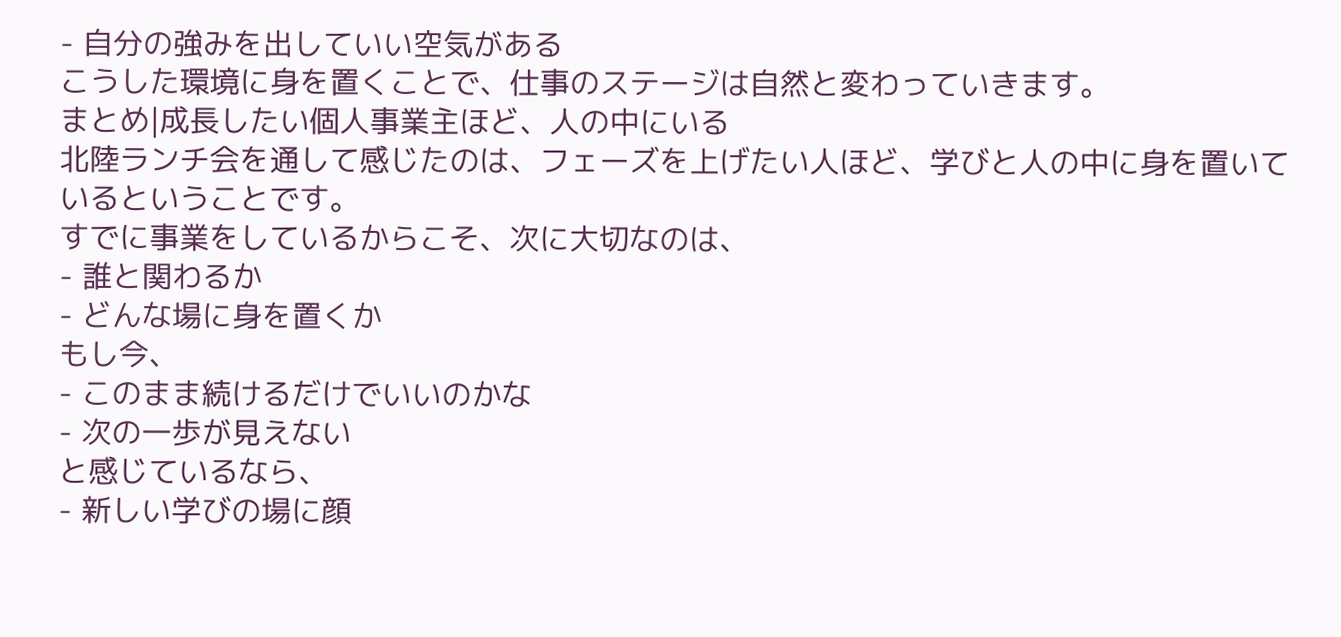- 自分の強みを出していい空気がある
こうした環境に身を置くことで、仕事のステージは自然と変わっていきます。
まとめ|成長したい個人事業主ほど、人の中にいる
北陸ランチ会を通して感じたのは、フェーズを上げたい人ほど、学びと人の中に身を置いているということです。
すでに事業をしているからこそ、次に大切なのは、
- 誰と関わるか
- どんな場に身を置くか
もし今、
- このまま続けるだけでいいのかな
- 次の一歩が見えない
と感じているなら、
- 新しい学びの場に顔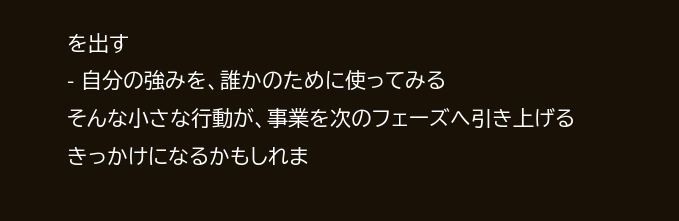を出す
- 自分の強みを、誰かのために使ってみる
そんな小さな行動が、事業を次のフェーズへ引き上げるきっかけになるかもしれま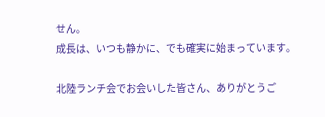せん。
成長は、いつも静かに、でも確実に始まっています。

北陸ランチ会でお会いした皆さん、ありがとうご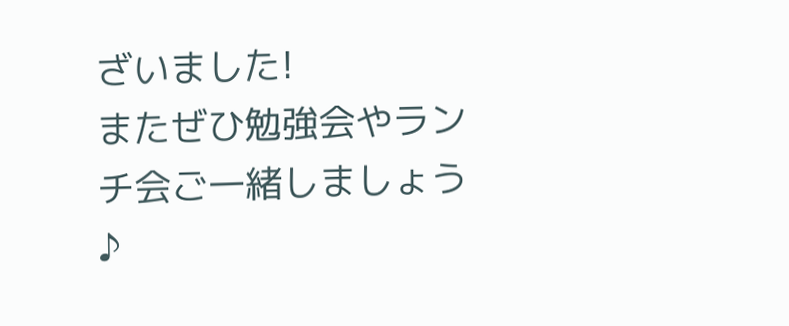ざいました!
またぜひ勉強会やランチ会ご一緒しましょう♪